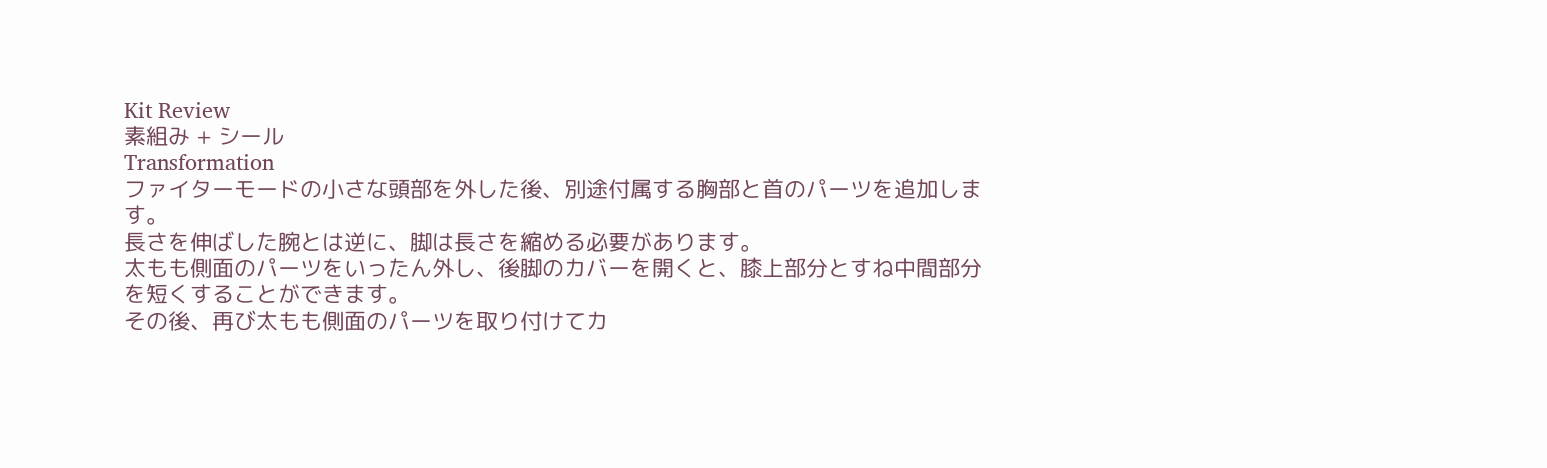Kit Review
素組み + シール
Transformation
ファイターモードの小さな頭部を外した後、別途付属する胸部と首のパーツを追加します。
長さを伸ばした腕とは逆に、脚は長さを縮める必要があります。
太もも側面のパーツをいったん外し、後脚のカバーを開くと、膝上部分とすね中間部分を短くすることができます。
その後、再び太もも側面のパーツを取り付けてカ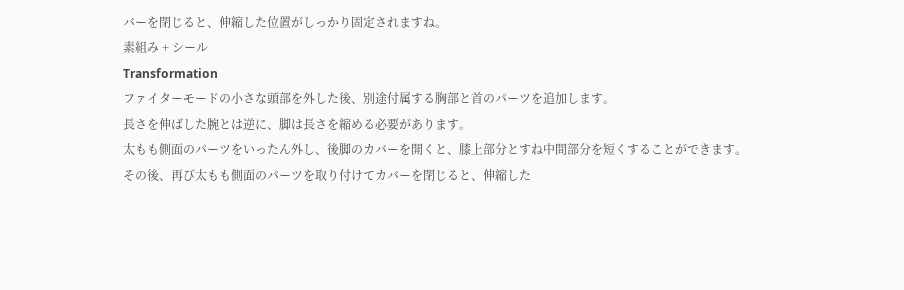バーを閉じると、伸縮した位置がしっかり固定されますね。
素組み + シール
Transformation
ファイターモードの小さな頭部を外した後、別途付属する胸部と首のパーツを追加します。
長さを伸ばした腕とは逆に、脚は長さを縮める必要があります。
太もも側面のパーツをいったん外し、後脚のカバーを開くと、膝上部分とすね中間部分を短くすることができます。
その後、再び太もも側面のパーツを取り付けてカバーを閉じると、伸縮した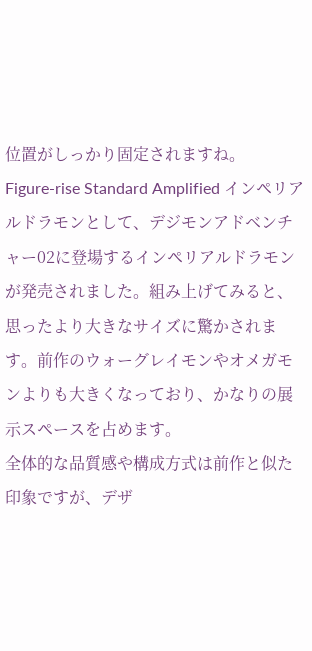位置がしっかり固定されますね。
Figure-rise Standard Amplified インペリアルドラモンとして、デジモンアドベンチャー02に登場するインペリアルドラモンが発売されました。組み上げてみると、思ったより大きなサイズに驚かされます。前作のウォーグレイモンやオメガモンよりも大きくなっており、かなりの展示スペースを占めます。
全体的な品質感や構成方式は前作と似た印象ですが、デザ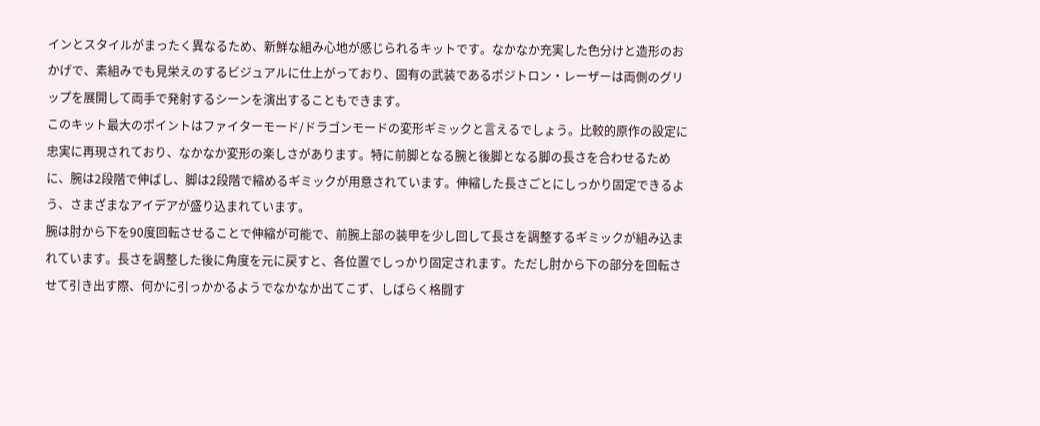インとスタイルがまったく異なるため、新鮮な組み心地が感じられるキットです。なかなか充実した色分けと造形のおかげで、素組みでも見栄えのするビジュアルに仕上がっており、固有の武装であるポジトロン・レーザーは両側のグリップを展開して両手で発射するシーンを演出することもできます。
このキット最大のポイントはファイターモード/ドラゴンモードの変形ギミックと言えるでしょう。比較的原作の設定に忠実に再現されており、なかなか変形の楽しさがあります。特に前脚となる腕と後脚となる脚の長さを合わせるために、腕は2段階で伸ばし、脚は2段階で縮めるギミックが用意されています。伸縮した長さごとにしっかり固定できるよう、さまざまなアイデアが盛り込まれています。
腕は肘から下を90度回転させることで伸縮が可能で、前腕上部の装甲を少し回して長さを調整するギミックが組み込まれています。長さを調整した後に角度を元に戻すと、各位置でしっかり固定されます。ただし肘から下の部分を回転させて引き出す際、何かに引っかかるようでなかなか出てこず、しばらく格闘す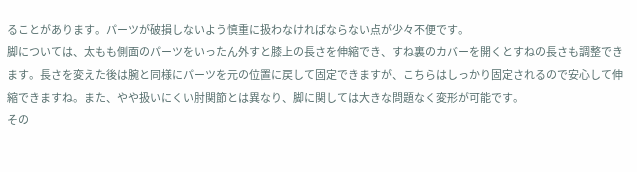ることがあります。パーツが破損しないよう慎重に扱わなければならない点が少々不便です。
脚については、太もも側面のパーツをいったん外すと膝上の長さを伸縮でき、すね裏のカバーを開くとすねの長さも調整できます。長さを変えた後は腕と同様にパーツを元の位置に戻して固定できますが、こちらはしっかり固定されるので安心して伸縮できますね。また、やや扱いにくい肘関節とは異なり、脚に関しては大きな問題なく変形が可能です。
その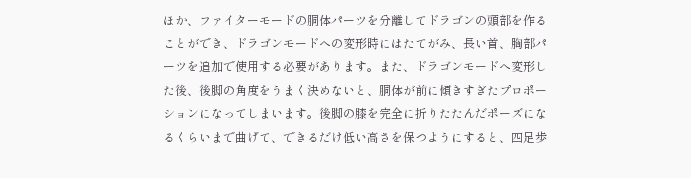ほか、ファイターモードの胴体パーツを分離してドラゴンの頭部を作ることができ、ドラゴンモードへの変形時にはたてがみ、長い首、胸部パーツを追加で使用する必要があります。また、ドラゴンモードへ変形した後、後脚の角度をうまく決めないと、胴体が前に傾きすぎたプロポーションになってしまいます。後脚の膝を完全に折りたたんだポーズになるくらいまで曲げて、できるだけ低い高さを保つようにすると、四足歩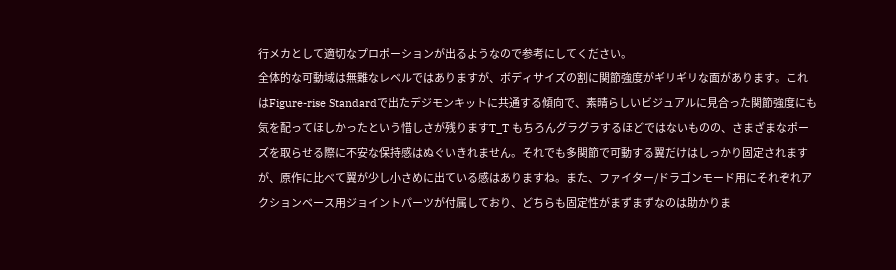行メカとして適切なプロポーションが出るようなので参考にしてください。
全体的な可動域は無難なレベルではありますが、ボディサイズの割に関節強度がギリギリな面があります。これはFigure-rise Standardで出たデジモンキットに共通する傾向で、素晴らしいビジュアルに見合った関節強度にも気を配ってほしかったという惜しさが残りますT_T もちろんグラグラするほどではないものの、さまざまなポーズを取らせる際に不安な保持感はぬぐいきれません。それでも多関節で可動する翼だけはしっかり固定されますが、原作に比べて翼が少し小さめに出ている感はありますね。また、ファイター/ドラゴンモード用にそれぞれアクションベース用ジョイントパーツが付属しており、どちらも固定性がまずまずなのは助かりま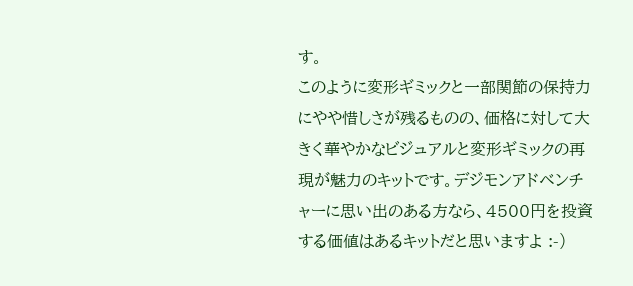す。
このように変形ギミックと一部関節の保持力にやや惜しさが残るものの、価格に対して大きく華やかなビジュアルと変形ギミックの再現が魅力のキットです。デジモンアドベンチャーに思い出のある方なら、4500円を投資する価値はあるキットだと思いますよ :-)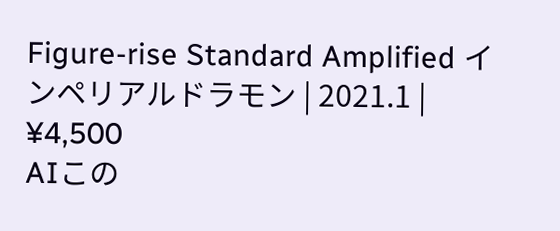Figure-rise Standard Amplified インペリアルドラモン | 2021.1 | ¥4,500
AIこの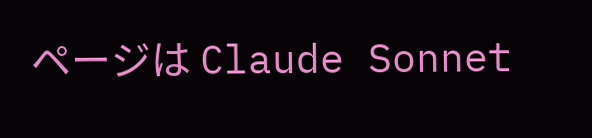ページは Claude Sonnet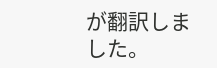が翻訳しました。